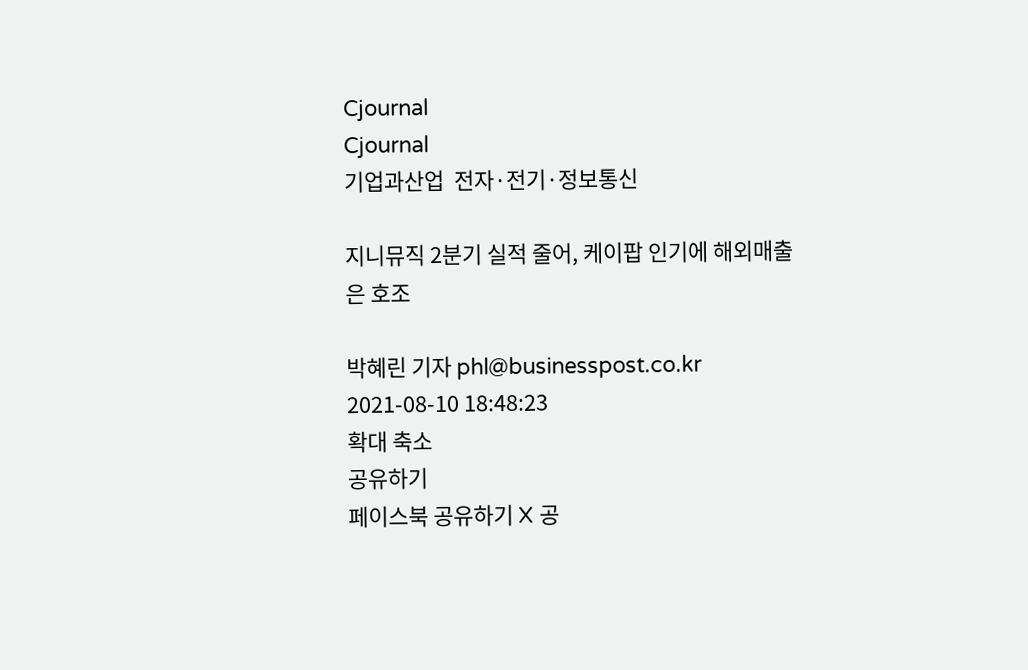Cjournal
Cjournal
기업과산업  전자·전기·정보통신

지니뮤직 2분기 실적 줄어, 케이팝 인기에 해외매출은 호조

박혜린 기자 phl@businesspost.co.kr 2021-08-10 18:48:23
확대 축소
공유하기
페이스북 공유하기 X 공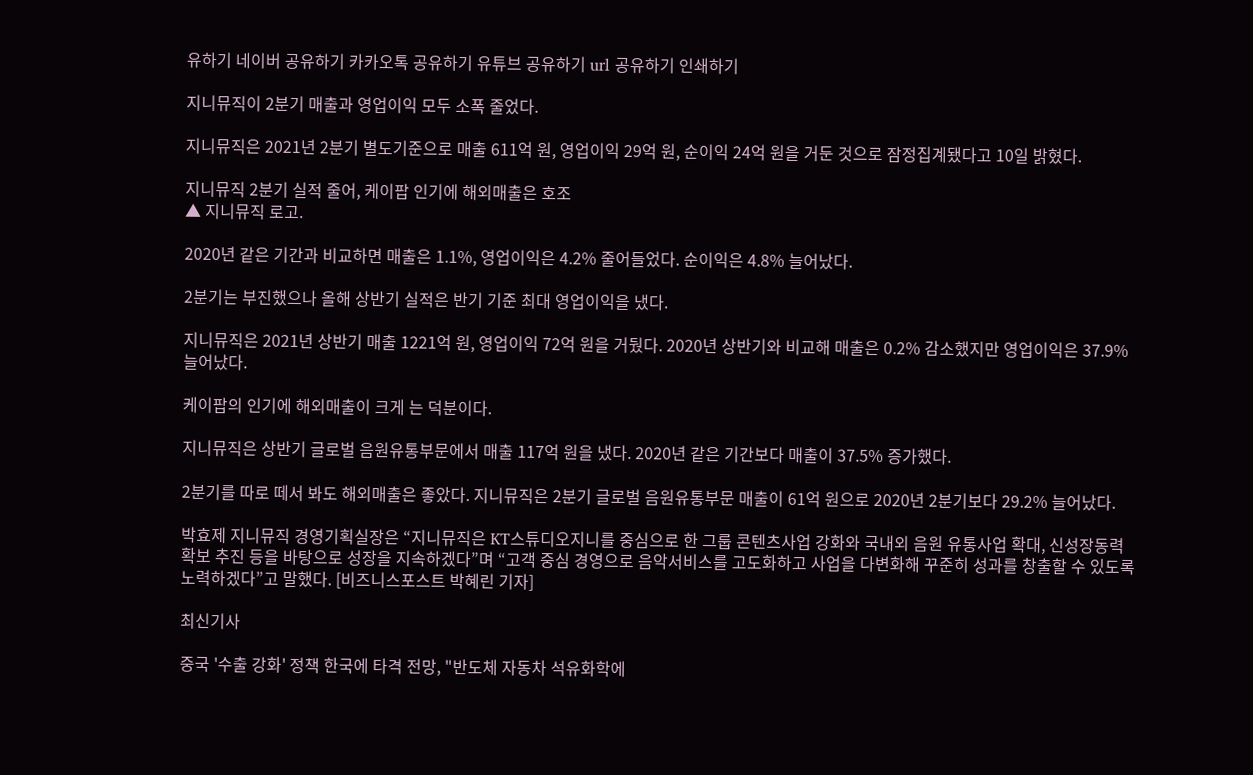유하기 네이버 공유하기 카카오톡 공유하기 유튜브 공유하기 url 공유하기 인쇄하기

지니뮤직이 2분기 매출과 영업이익 모두 소폭 줄었다.

지니뮤직은 2021년 2분기 별도기준으로 매출 611억 원, 영업이익 29억 원, 순이익 24억 원을 거둔 것으로 잠정집계됐다고 10일 밝혔다.

지니뮤직 2분기 실적 줄어, 케이팝 인기에 해외매출은 호조
▲ 지니뮤직 로고.

2020년 같은 기간과 비교하면 매출은 1.1%, 영업이익은 4.2% 줄어들었다. 순이익은 4.8% 늘어났다.

2분기는 부진했으나 올해 상반기 실적은 반기 기준 최대 영업이익을 냈다.

지니뮤직은 2021년 상반기 매출 1221억 원, 영업이익 72억 원을 거뒀다. 2020년 상반기와 비교해 매출은 0.2% 감소했지만 영업이익은 37.9% 늘어났다.

케이팝의 인기에 해외매출이 크게 는 덕분이다.

지니뮤직은 상반기 글로벌 음원유통부문에서 매출 117억 원을 냈다. 2020년 같은 기간보다 매출이 37.5% 증가했다.

2분기를 따로 떼서 봐도 해외매출은 좋았다. 지니뮤직은 2분기 글로벌 음원유통부문 매출이 61억 원으로 2020년 2분기보다 29.2% 늘어났다.

박효제 지니뮤직 경영기획실장은 “지니뮤직은 KT스튜디오지니를 중심으로 한 그룹 콘텐츠사업 강화와 국내외 음원 유통사업 확대, 신성장동력 확보 추진 등을 바탕으로 성장을 지속하겠다”며 “고객 중심 경영으로 음악서비스를 고도화하고 사업을 다변화해 꾸준히 성과를 창출할 수 있도록 노력하겠다”고 말했다. [비즈니스포스트 박혜린 기자]

최신기사

중국 '수출 강화' 정책 한국에 타격 전망, "반도체 자동차 석유화학에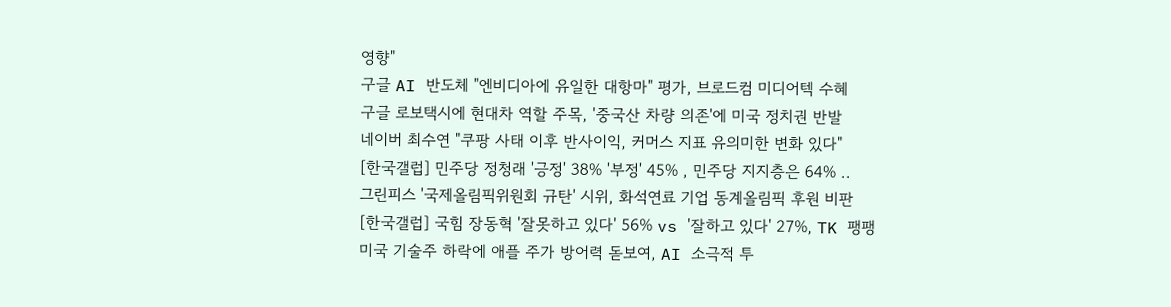영향"
구글 AI 반도체 "엔비디아에 유일한 대항마" 평가, 브로드컴 미디어텍 수혜
구글 로보택시에 현대차 역할 주목, '중국산 차량 의존'에 미국 정치권 반발
네이버 최수연 "쿠팡 사태 이후 반사이익, 커머스 지표 유의미한 변화 있다"
[한국갤럽] 민주당 정청래 '긍정' 38% '부정' 45% , 민주당 지지층은 64% ..
그린피스 '국제올림픽위원회 규탄' 시위, 화석연료 기업 동계올림픽 후원 비판
[한국갤럽] 국힘 장동혁 '잘못하고 있다' 56% vs '잘하고 있다' 27%, TK 팽팽
미국 기술주 하락에 애플 주가 방어력 돋보여, AI 소극적 투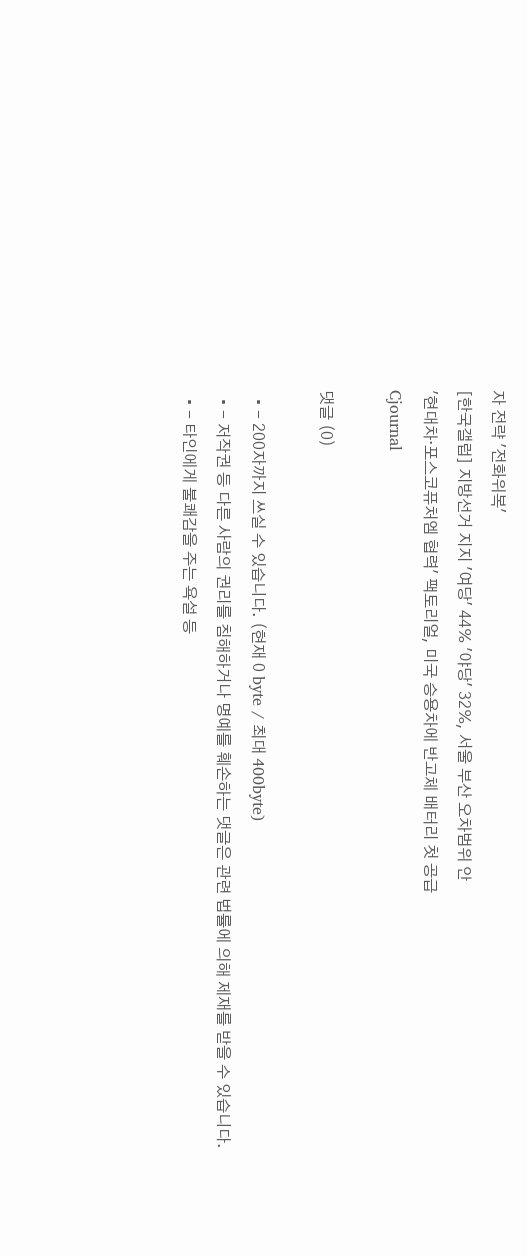자 전략 '전화위복'
[한국갤럽] 지방선거 지지 '여당' 44% '야당' 32%, 서울 부산 오차범위 안
'현대차·포스코퓨처엠 협력' 팩토리얼, 미국 승용차에 반고체 배터리 첫 공급
Cjournal

댓글 (0)

  • - 200자까지 쓰실 수 있습니다. (현재 0 byte / 최대 400byte)
  • - 저작권 등 다른 사람의 권리를 침해하거나 명예를 훼손하는 댓글은 관련 법률에 의해 제재를 받을 수 있습니다.
  • - 타인에게 불쾌감을 주는 욕설 등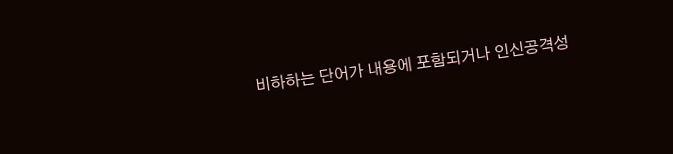비하하는 단어가 내용에 포함되거나 인신공격성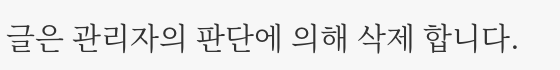글은 관리자의 판단에 의해 삭제 합니다.